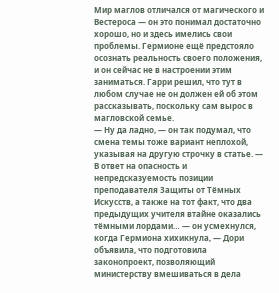Мир маглов отличался от магического и Вестероса — он это понимал достаточно хорошо, но и здесь имелись свои проблемы. Гермионе ещё предстояло осознать реальность своего положения, и он сейчас не в настроении этим заниматься. Гарри решил, что тут в любом случае не он должен ей об этом рассказывать, поскольку сам вырос в магловской семье.
— Ну да ладно, — он так подумал, что смена темы тоже вариант неплохой, указывая на другую строчку в статье. — В ответ на опасность и непредсказуемость позиции преподавателя Защиты от Тёмных Искусств, а также на тот факт, что два предыдущих учителя втайне оказались тёмными лордами… — он усмехнулся, когда Гермиона хихикнула, — Дори объявила, что подготовила законопроект, позволяющий министерству вмешиваться в дела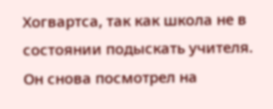Хогвартса, так как школа не в состоянии подыскать учителя.
Он снова посмотрел на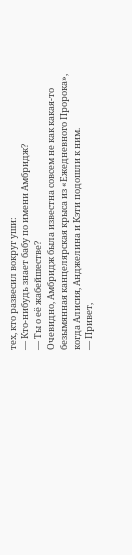тех, кто развесил вокруг уши:
— Кто-нибудь знает бабу по имени Амбридж?
— Ты о её жабейшестве?
Очевидно, Амбридж была известна совсем не как какая-то безымянная канцелярская крыса из «Ежедневного Пророка», когда Алисия, Анджелина и Кэти подошли к ним.
— Привет,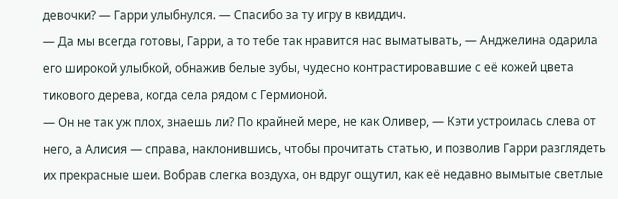девочки? — Гарри улыбнулся. — Спасибо за ту игру в квиддич.
— Да мы всегда готовы, Гарри, а то тебе так нравится нас выматывать, — Анджелина одарила его широкой улыбкой, обнажив белые зубы, чудесно контрастировавшие с её кожей цвета тикового дерева, когда села рядом с Гермионой.
— Он не так уж плох, знаешь ли? По крайней мере, не как Оливер, — Кэти устроилась слева от него, а Алисия — справа, наклонившись, чтобы прочитать статью, и позволив Гарри разглядеть их прекрасные шеи. Вобрав слегка воздуха, он вдруг ощутил, как её недавно вымытые светлые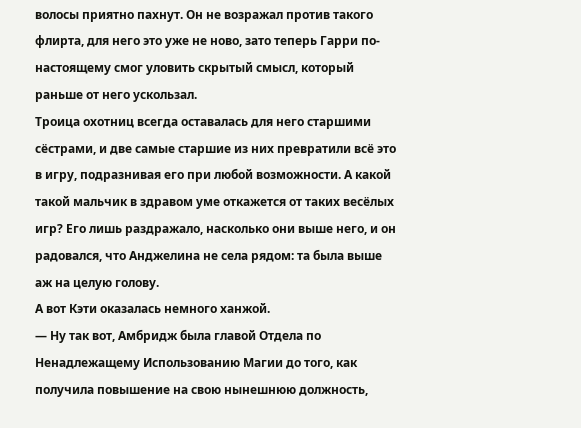волосы приятно пахнут. Он не возражал против такого флирта, для него это уже не ново, зато теперь Гарри по-настоящему смог уловить скрытый смысл, который раньше от него ускользал.
Троица охотниц всегда оставалась для него старшими сёстрами, и две самые старшие из них превратили всё это в игру, подразнивая его при любой возможности. А какой такой мальчик в здравом уме откажется от таких весёлых игр? Его лишь раздражало, насколько они выше него, и он радовался, что Анджелина не села рядом: та была выше аж на целую голову.
А вот Кэти оказалась немного ханжой.
— Ну так вот, Амбридж была главой Отдела по Ненадлежащему Использованию Магии до того, как получила повышение на свою нынешнюю должность,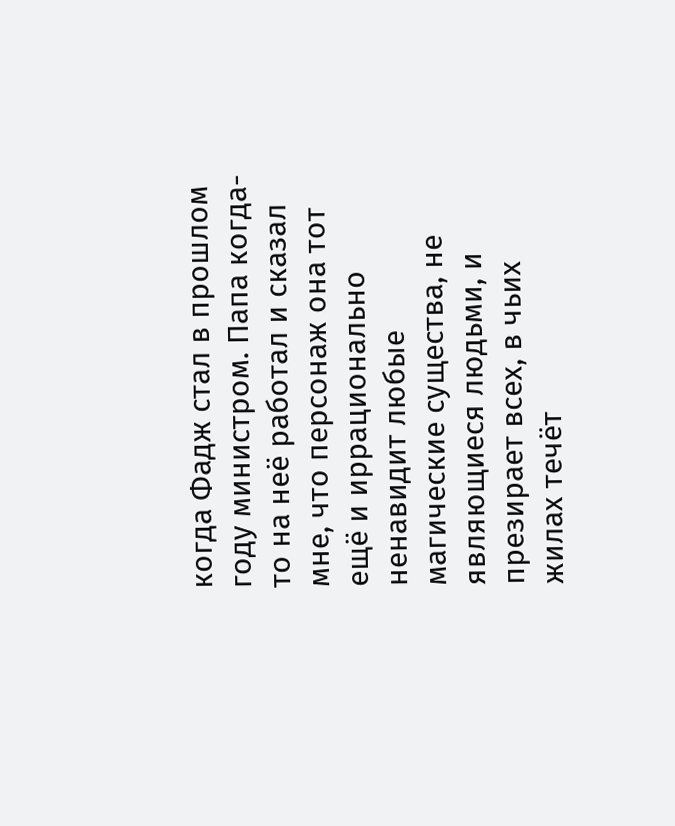когда Фадж стал в прошлом году министром. Папа когда-то на неё работал и сказал мне, что персонаж она тот ещё и иррационально ненавидит любые магические существа, не являющиеся людьми, и презирает всех, в чьих жилах течёт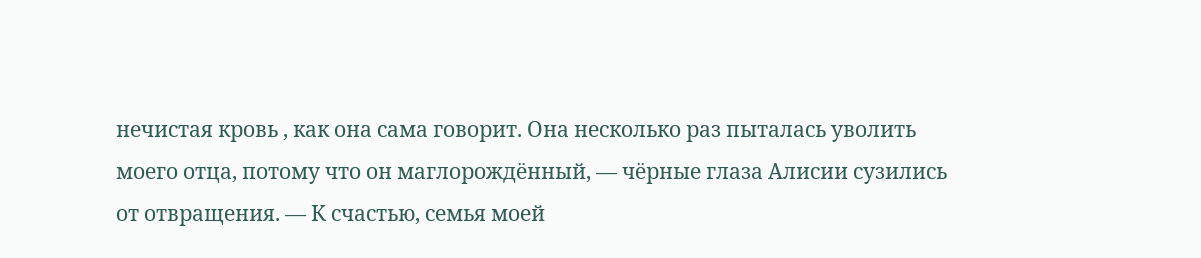нечистая кровь , как она сама говорит. Она несколько раз пыталась уволить моего отца, потому что он маглорождённый, — чёрные глаза Алисии сузились от отвращения. — К счастью, семья моей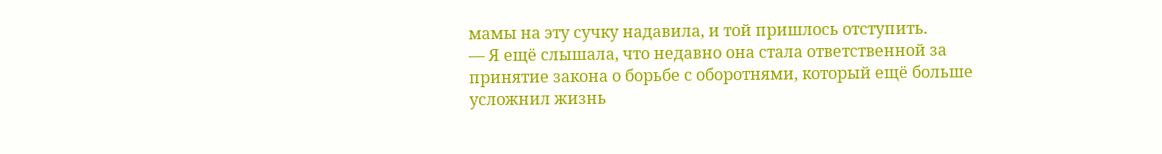мамы на эту сучку надавила, и той пришлось отступить.
— Я ещё слышала, что недавно она стала ответственной за принятие закона о борьбе с оборотнями, который ещё больше усложнил жизнь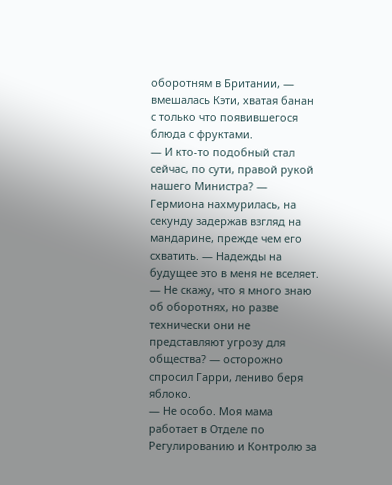оборотням в Британии, — вмешалась Кэти, хватая банан с только что появившегося блюда с фруктами.
— И кто-то подобный стал сейчас, по сути, правой рукой нашего Министра? — Гермиона нахмурилась, на секунду задержав взгляд на мандарине, прежде чем его схватить. — Надежды на будущее это в меня не вселяет.
— Не скажу, что я много знаю об оборотнях, но разве технически они не представляют угрозу для общества? — осторожно спросил Гарри, лениво беря яблоко.
— Не особо. Моя мама работает в Отделе по Регулированию и Контролю за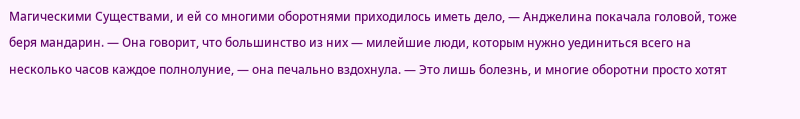Магическими Существами, и ей со многими оборотнями приходилось иметь дело, — Анджелина покачала головой, тоже беря мандарин. — Она говорит, что большинство из них — милейшие люди, которым нужно уединиться всего на несколько часов каждое полнолуние, — она печально вздохнула. — Это лишь болезнь, и многие оборотни просто хотят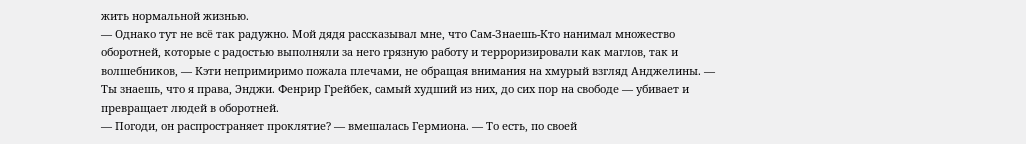жить нормальной жизнью.
— Однако тут не всё так радужно. Мой дядя рассказывал мне, что Сам-Знаешь-Кто нанимал множество оборотней, которые с радостью выполняли за него грязную работу и терроризировали как маглов, так и волшебников, — Кэти непримиримо пожала плечами, не обращая внимания на хмурый взгляд Анджелины. — Ты знаешь, что я права, Энджи. Фенрир Грейбек, самый худший из них, до сих пор на свободе — убивает и превращает людей в оборотней.
— Погоди, он распространяет проклятие? — вмешалась Гермиона. — То есть, по своей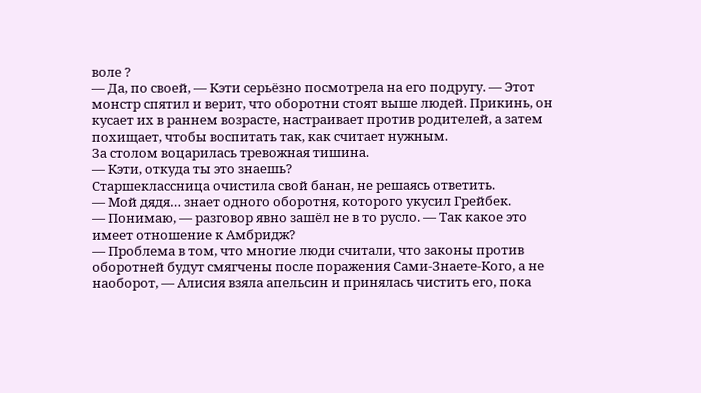воле ?
— Да, по своей, — Кэти серьёзно посмотрела на его подругу. — Этот монстр спятил и верит, что оборотни стоят выше людей. Прикинь, он кусает их в раннем возрасте, настраивает против родителей, а затем похищает, чтобы воспитать так, как считает нужным.
За столом воцарилась тревожная тишина.
— Кэти, откуда ты это знаешь?
Старшеклассница очистила свой банан, не решаясь ответить.
— Мой дядя… знает одного оборотня, которого укусил Грейбек.
— Понимаю, — разговор явно зашёл не в то русло. — Так какое это имеет отношение к Амбридж?
— Проблема в том, что многие люди считали, что законы против оборотней будут смягчены после поражения Сами-Знаете-Кого, а не наоборот, — Алисия взяла апельсин и принялась чистить его, пока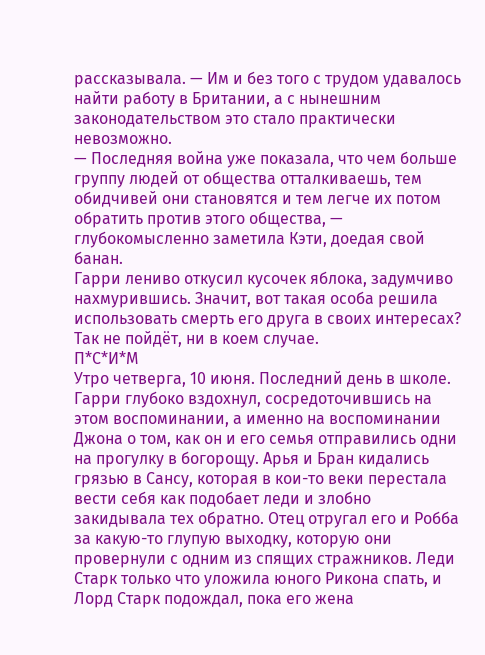рассказывала. — Им и без того с трудом удавалось найти работу в Британии, а с нынешним законодательством это стало практически невозможно.
— Последняя война уже показала, что чем больше группу людей от общества отталкиваешь, тем обидчивей они становятся и тем легче их потом обратить против этого общества, — глубокомысленно заметила Кэти, доедая свой банан.
Гарри лениво откусил кусочек яблока, задумчиво нахмурившись. Значит, вот такая особа решила использовать смерть его друга в своих интересах? Так не пойдёт, ни в коем случае.
П*С*И*М
Утро четверга, 10 июня. Последний день в школе.
Гарри глубоко вздохнул, сосредоточившись на этом воспоминании, а именно на воспоминании Джона о том, как он и его семья отправились одни на прогулку в богорощу. Арья и Бран кидались грязью в Сансу, которая в кои-то веки перестала вести себя как подобает леди и злобно закидывала тех обратно. Отец отругал его и Робба за какую-то глупую выходку, которую они провернули с одним из спящих стражников. Леди Старк только что уложила юного Рикона спать, и Лорд Старк подождал, пока его жена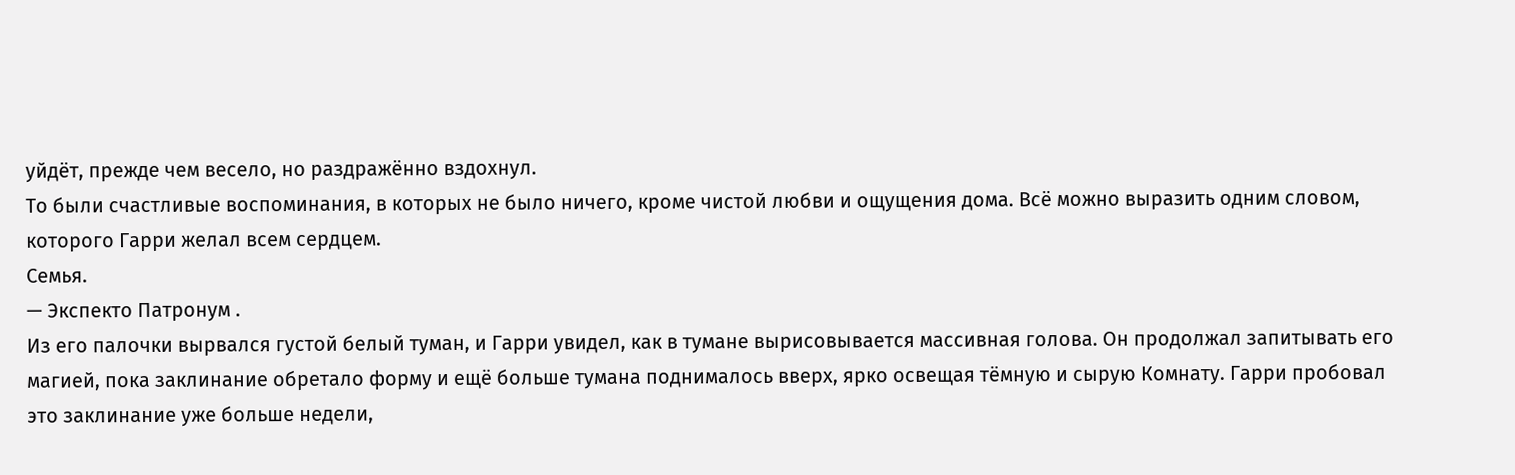уйдёт, прежде чем весело, но раздражённо вздохнул.
То были счастливые воспоминания, в которых не было ничего, кроме чистой любви и ощущения дома. Всё можно выразить одним словом, которого Гарри желал всем сердцем.
Семья.
— Экспекто Патронум .
Из его палочки вырвался густой белый туман, и Гарри увидел, как в тумане вырисовывается массивная голова. Он продолжал запитывать его магией, пока заклинание обретало форму и ещё больше тумана поднималось вверх, ярко освещая тёмную и сырую Комнату. Гарри пробовал это заклинание уже больше недели,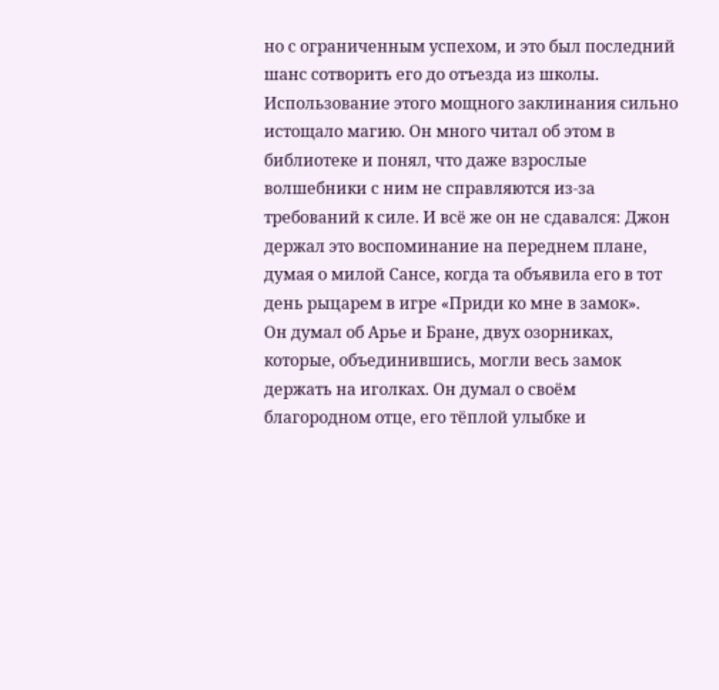но с ограниченным успехом, и это был последний шанс сотворить его до отъезда из школы.
Использование этого мощного заклинания сильно истощало магию. Он много читал об этом в библиотеке и понял, что даже взрослые волшебники с ним не справляются из-за требований к силе. И всё же он не сдавался: Джон держал это воспоминание на переднем плане, думая о милой Сансе, когда та объявила его в тот день рыцарем в игре «Приди ко мне в замок».
Он думал об Арье и Бране, двух озорниках, которые, объединившись, могли весь замок держать на иголках. Он думал о своём благородном отце, его тёплой улыбке и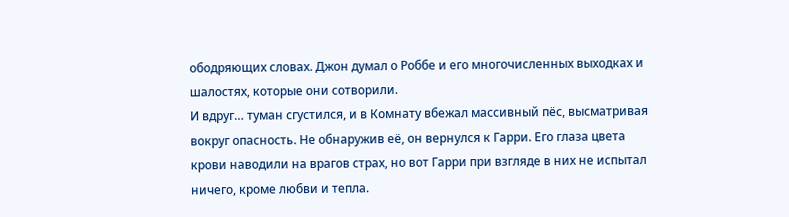ободряющих словах. Джон думал о Роббе и его многочисленных выходках и шалостях, которые они сотворили.
И вдруг… туман сгустился, и в Комнату вбежал массивный пёс, высматривая вокруг опасность. Не обнаружив её, он вернулся к Гарри. Его глаза цвета крови наводили на врагов страх, но вот Гарри при взгляде в них не испытал ничего, кроме любви и тепла.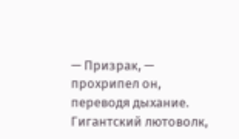— Призрак, — прохрипел он, переводя дыхание. Гигантский лютоволк,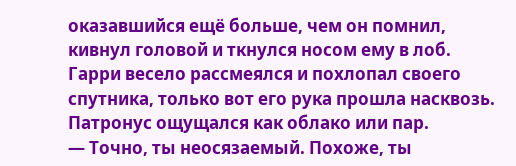оказавшийся ещё больше, чем он помнил, кивнул головой и ткнулся носом ему в лоб. Гарри весело рассмеялся и похлопал своего спутника, только вот его рука прошла насквозь. Патронус ощущался как облако или пар.
— Точно, ты неосязаемый. Похоже, ты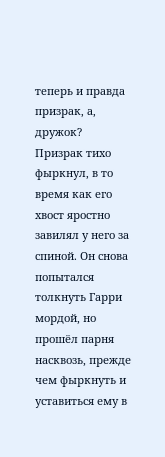теперь и правда призрак, а, дружок?
Призрак тихо фыркнул, в то время как его хвост яростно завилял у него за спиной. Он снова попытался толкнуть Гарри мордой, но прошёл парня насквозь, прежде чем фыркнуть и уставиться ему в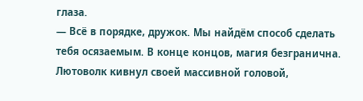глаза.
— Всё в порядке, дружок. Мы найдём способ сделать тебя осязаемым. В конце концов, магия безгранична.
Лютоволк кивнул своей массивной головой,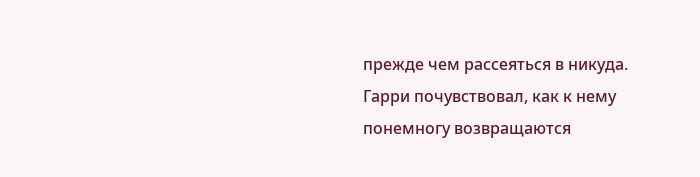прежде чем рассеяться в никуда. Гарри почувствовал, как к нему понемногу возвращаются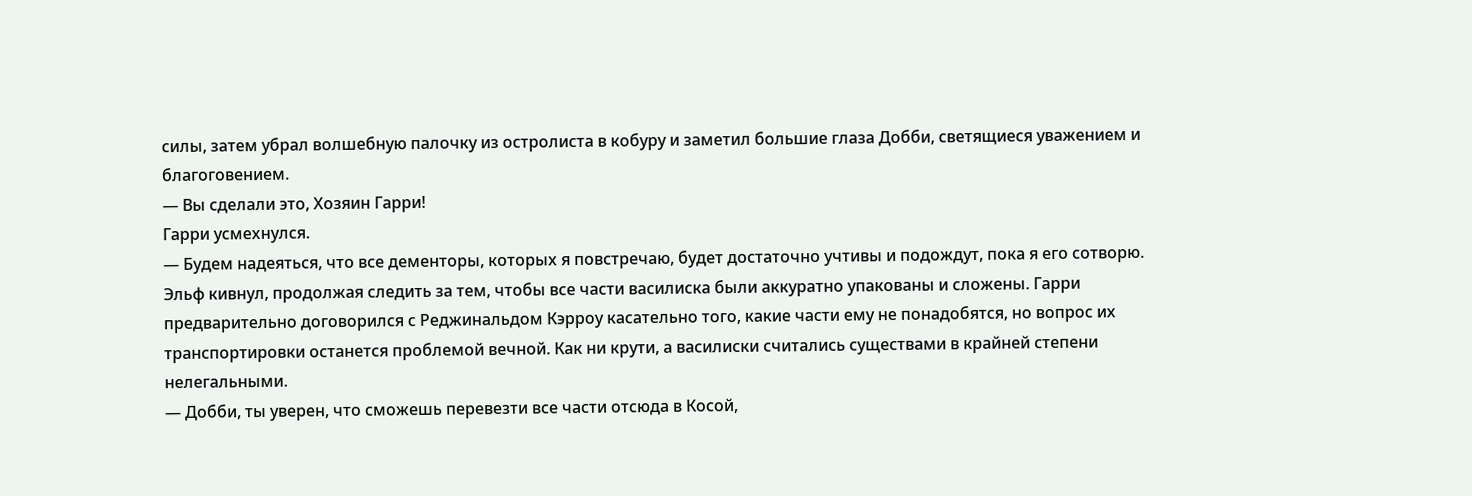силы, затем убрал волшебную палочку из остролиста в кобуру и заметил большие глаза Добби, светящиеся уважением и благоговением.
— Вы сделали это, Хозяин Гарри!
Гарри усмехнулся.
— Будем надеяться, что все дементоры, которых я повстречаю, будет достаточно учтивы и подождут, пока я его сотворю.
Эльф кивнул, продолжая следить за тем, чтобы все части василиска были аккуратно упакованы и сложены. Гарри предварительно договорился с Реджинальдом Кэрроу касательно того, какие части ему не понадобятся, но вопрос их транспортировки останется проблемой вечной. Как ни крути, а василиски считались существами в крайней степени нелегальными.
— Добби, ты уверен, что сможешь перевезти все части отсюда в Косой,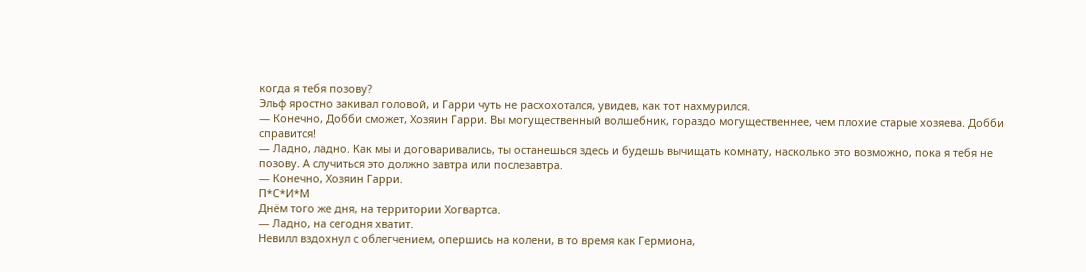когда я тебя позову?
Эльф яростно закивал головой, и Гарри чуть не расхохотался, увидев, как тот нахмурился.
— Конечно, Добби сможет, Хозяин Гарри. Вы могущественный волшебник, гораздо могущественнее, чем плохие старые хозяева. Добби справится!
— Ладно, ладно. Как мы и договаривались, ты останешься здесь и будешь вычищать комнату, насколько это возможно, пока я тебя не позову. А случиться это должно завтра или послезавтра.
— Конечно, Хозяин Гарри.
П*С*И*М
Днём того же дня, на территории Хогвартса.
— Ладно, на сегодня хватит.
Невилл вздохнул с облегчением, опершись на колени, в то время как Гермиона,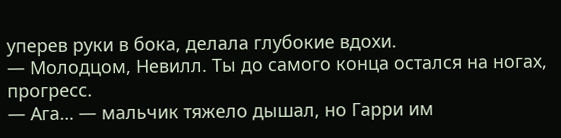уперев руки в бока, делала глубокие вдохи.
— Молодцом, Невилл. Ты до самого конца остался на ногах, прогресс.
— Ага… — мальчик тяжело дышал, но Гарри им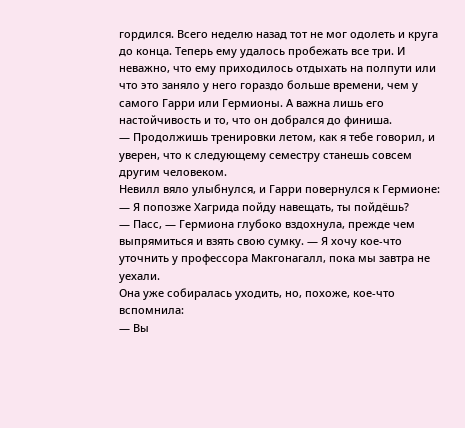гордился. Всего неделю назад тот не мог одолеть и круга до конца. Теперь ему удалось пробежать все три. И неважно, что ему приходилось отдыхать на полпути или что это заняло у него гораздо больше времени, чем у самого Гарри или Гермионы. А важна лишь его настойчивость и то, что он добрался до финиша.
— Продолжишь тренировки летом, как я тебе говорил, и уверен, что к следующему семестру станешь совсем другим человеком.
Невилл вяло улыбнулся, и Гарри повернулся к Гермионе:
— Я попозже Хагрида пойду навещать, ты пойдёшь?
— Пасс, — Гермиона глубоко вздохнула, прежде чем выпрямиться и взять свою сумку. — Я хочу кое-что уточнить у профессора Макгонагалл, пока мы завтра не уехали.
Она уже собиралась уходить, но, похоже, кое-что вспомнила:
— Вы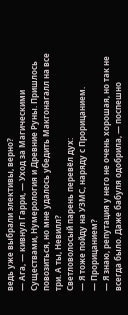ведь уже выбрали элективы, верно?
— Ага, — кивнул Гарри, — Уход за Магическими Существами, Нумерология и Древние Руны. Пришлось повозиться, но мне удалось убедить Макгонагалл на все три. А ты, Невилл?
Светловолосый парень перевёл дух:
— Я тоже пойду на УЗМС, наряду с Прорицанием.
— Прорицанием?
— Я знаю, репутация у него не очень хорошая, но так не всегда было. Даже бабуля одобрила, — поспешно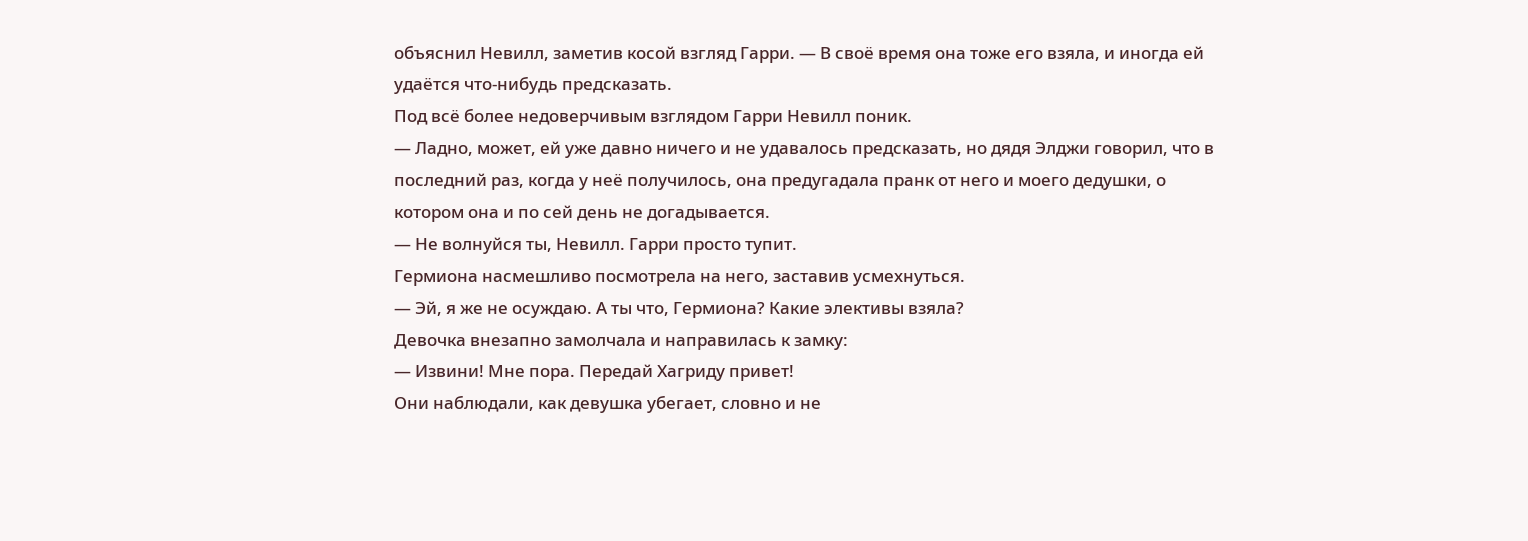объяснил Невилл, заметив косой взгляд Гарри. — В своё время она тоже его взяла, и иногда ей удаётся что-нибудь предсказать.
Под всё более недоверчивым взглядом Гарри Невилл поник.
— Ладно, может, ей уже давно ничего и не удавалось предсказать, но дядя Элджи говорил, что в последний раз, когда у неё получилось, она предугадала пранк от него и моего дедушки, о котором она и по сей день не догадывается.
— Не волнуйся ты, Невилл. Гарри просто тупит.
Гермиона насмешливо посмотрела на него, заставив усмехнуться.
— Эй, я же не осуждаю. А ты что, Гермиона? Какие элективы взяла?
Девочка внезапно замолчала и направилась к замку:
— Извини! Мне пора. Передай Хагриду привет!
Они наблюдали, как девушка убегает, словно и не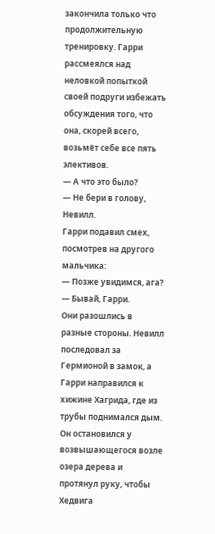закончила только что продолжительную тренировку. Гарри рассмеялся над неловкой попыткой своей подруги избежать обсуждения того, что она, скорей всего, возьмёт себе все пять элективов.
— А что это было?
— Не бери в голову, Невилл.
Гарри подавил смех, посмотрев на другого мальчика:
— Позже увидимся, ага?
— Бывай, Гарри.
Они разошлись в разные стороны. Невилл последовал за Гермионой в замок, а Гарри направился к хижине Хагрида, где из трубы поднимался дым.
Он остановился у возвышающегося возле озера дерева и протянул руку, чтобы Хедвига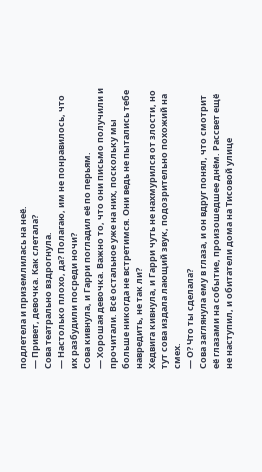подлетела и приземлилась на неё.
— Привет, девочка. Как слетала?
Сова театрально вздрогнула.
— Настолько плохо, да? Полагаю, им не понравилось, что их разбудили посреди ночи?
Сова кивнула, и Гарри погладил её по перьям.
— Хорошая девочка. Важно то, что они письмо получили и прочитали. Всё остальное уже на них, поскольку мы больше никогда не встретимся. Они ведь не пытались тебе навредить, не так ли?
Хедвига кивнула, и Гарри чуть не нахмурился от злости, но тут сова издала лающий звук, подозрительно похожий на смех.
— О? Что ты сделала?
Сова заглянула ему в глаза, и он вдруг понял, что смотрит её глазами на событие, произошедшее днём. Рассвет ещё не наступил, и обитатели дома на Тисовой улице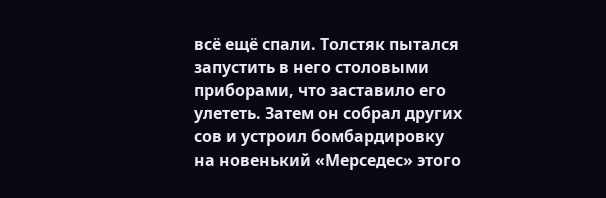всё ещё спали. Толстяк пытался запустить в него столовыми приборами, что заставило его улететь. Затем он собрал других сов и устроил бомбардировку на новенький «Мерседес» этого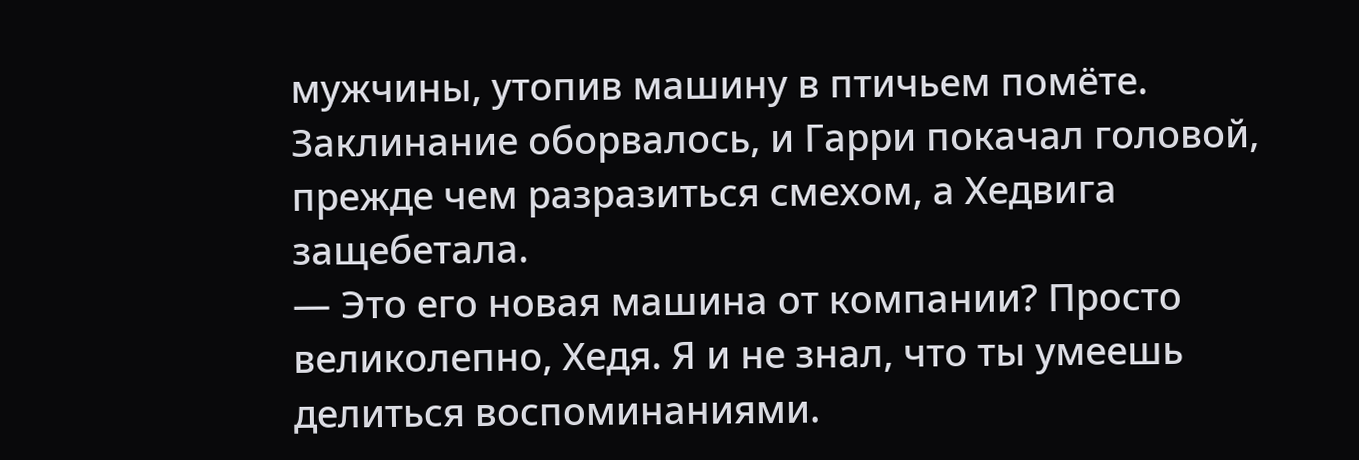мужчины, утопив машину в птичьем помёте.
Заклинание оборвалось, и Гарри покачал головой, прежде чем разразиться смехом, а Хедвига защебетала.
— Это его новая машина от компании? Просто великолепно, Хедя. Я и не знал, что ты умеешь делиться воспоминаниями.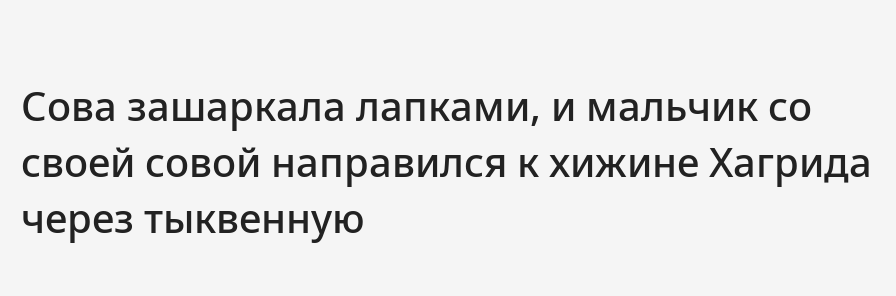Сова зашаркала лапками, и мальчик со своей совой направился к хижине Хагрида через тыквенную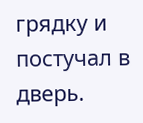грядку и постучал в дверь.